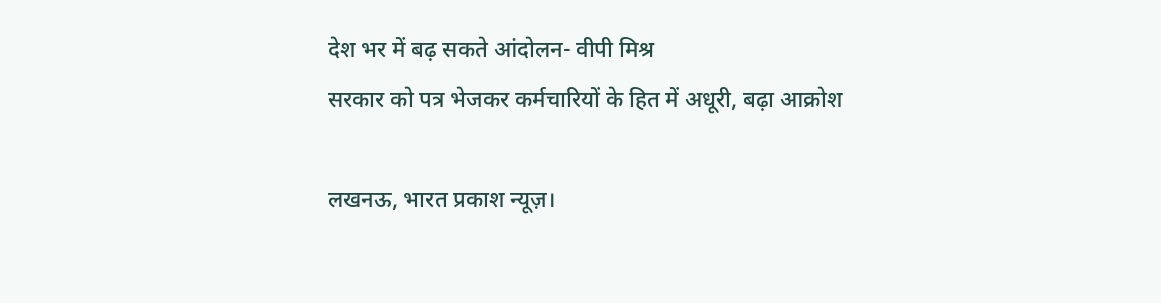देश भर में बढ़ सकते आंदोलन- वीपी मिश्र
सरकार को पत्र भेजकर कर्मचारियों के हित में अधूरी, बढ़ा आक्रोश

लखनऊ, भारत प्रकाश न्यूज़।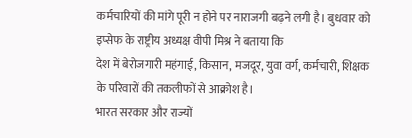कर्मचारियों की मांगे पूरी न होने पर नाराजगी बढ़ने लगी है। बुधवार को इप्सेफ के राष्ट्रीय अध्यक्ष वीपी मिश्र ने बताया कि
देश में बेरोजगारी महंगाई, किसान, मजदूर, युवा वर्ग, कर्मचारी, शिक्षक के परिवारों की तकलीफों से आक्रोश है।
भारत सरकार और राज्यों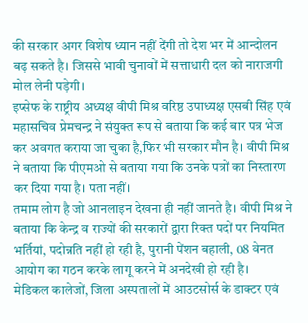की सरकार अगर विशेष ध्यान नहीं देंगी तो देश भर में आन्दोलन बढ़ सकते है। जिससे भावी चुनावों में सत्ताधारी दल को नाराजगी मोल लेनी पड़ेगी।
इप्सेफ के राष्ट्रीय अध्यक्ष वीपी मिश्र वरिष्ठ उपाध्यक्ष एसबी सिंह एवं महासचिव प्रेमचन्द्र ने संयुक्त रूप से बताया कि कई बार पत्र भेज कर अवगत कराया जा चुका है,फिर भी सरकार मौन है। वीपी मिश्र ने बताया कि पीएमओ से बताया गया कि उनके पत्रों का निस्तारण कर दिया गया है। पता नहीं।
तमाम लोग है जो आनलाइन देखना ही नहीं जानते है। वीपी मिश्र ने बताया कि केन्द्र व राज्यों की सरकारों द्वारा रिक्त पदों पर नियमित भर्तियां, पदोन्नति नहीं हो रही है, पुरानी पेंशन बहाली, 08 वेनत आयोग का गठन करके लागू करने में अनदेखी हो रही है।
मेडिकल कालेजों, जिला अस्पतालों में आउटसोर्स के डाक्टर एवं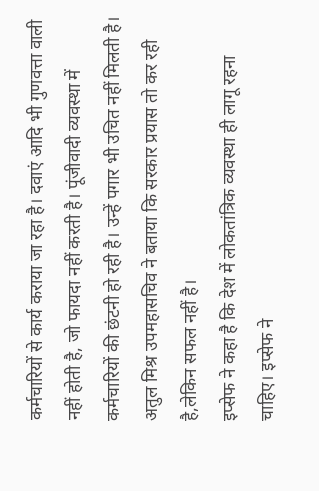कर्मचारियों से कार्य कराया जा रहा है। दवाएं आदि भी गुणवत्ता वाली नहीं होती है, जो फायदा नहीं करती है। पूंजीवादी व्यवस्था में कर्मचारियों की छंटनी हो रही है। उन्हें पगार भी उचित नहीं मिलती है। अतुल मिश्र उपमहासचिव ने बताया कि सरकार प्रयास तो कर रही है,लेकिन सफल नहीं है।
इप्सेफ ने कहा है कि देश में लोकतांत्रिक व्यवस्था ही लागू रहना चाहिए। इप्सेफ ने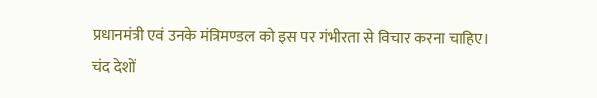प्रधानमंत्री एवं उनके मंत्रिमण्डल को इस पर गंभीरता से विचार करना चाहिए।
चंद देशों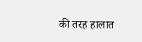की तरह हालात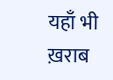यहाँ भी ख़राब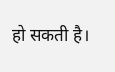हो सकती है।